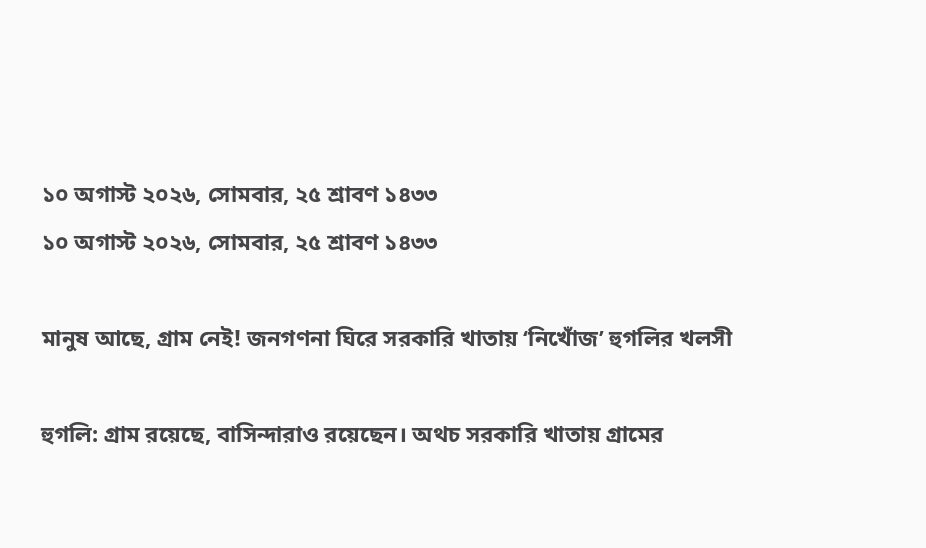১০ অগাস্ট ২০২৬, সোমবার, ২৫ শ্রাবণ ১৪৩৩
১০ অগাস্ট ২০২৬, সোমবার, ২৫ শ্রাবণ ১৪৩৩

মানুষ আছে, গ্রাম নেই! জনগণনা ঘিরে সরকারি খাতায় ‘নিখোঁজ’ হুগলির খলসী

হুগলি: গ্রাম রয়েছে, বাসিন্দারাও রয়েছেন। অথচ সরকারি খাতায় গ্রামের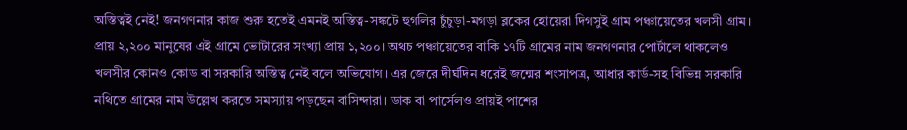অস্তিত্বই নেই! জনগণনার কাজ শুরু হতেই এমনই অস্তিত্ব-সঙ্কটে হুগলির চুঁচুড়া-মগড়া ব্লকের হোয়েরা দিগসুই গ্রাম পঞ্চায়েতের খলসী গ্রাম। প্রায় ২,২০০ মানুষের এই গ্রামে ভোটারের সংখ্যা প্রায় ১,২০০। অথচ পঞ্চায়েতের বাকি ১৭টি গ্রামের নাম জনগণনার পোর্টালে থাকলেও খলসীর কোনও কোড বা সরকারি অস্তিত্ব নেই বলে অভিযোগ। এর জেরে দীর্ঘদিন ধরেই জন্মের শংসাপত্র, আধার কার্ড-সহ বিভিন্ন সরকারি নথিতে গ্রামের নাম উল্লেখ করতে সমস্যায় পড়ছেন বাসিন্দারা। ডাক বা পার্সেলও প্রায়ই পাশের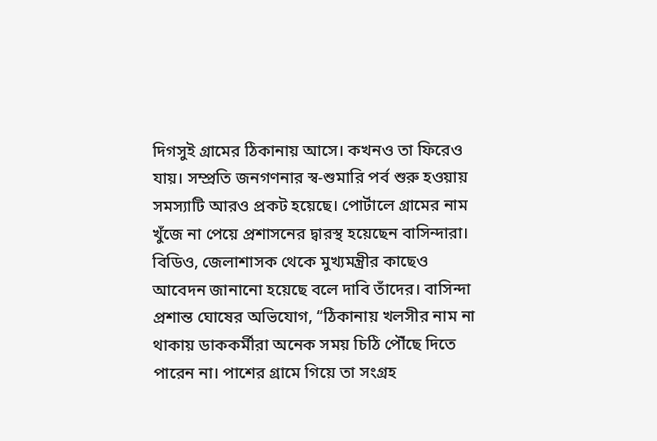দিগসুই গ্রামের ঠিকানায় আসে। কখনও তা ফিরেও যায়। সম্প্রতি জনগণনার স্ব-শুমারি পর্ব শুরু হওয়ায় সমস্যাটি আরও প্রকট হয়েছে। পোর্টালে গ্রামের নাম খুঁজে না পেয়ে প্রশাসনের দ্বারস্থ হয়েছেন বাসিন্দারা। বিডিও, জেলাশাসক থেকে মুখ্যমন্ত্রীর কাছেও আবেদন জানানো হয়েছে বলে দাবি তাঁদের। বাসিন্দা প্রশান্ত ঘোষের অভিযোগ, ‘‘ঠিকানায় খলসীর নাম না থাকায় ডাককর্মীরা অনেক সময় চিঠি পৌঁছে দিতে পারেন না। পাশের গ্রামে গিয়ে তা সংগ্রহ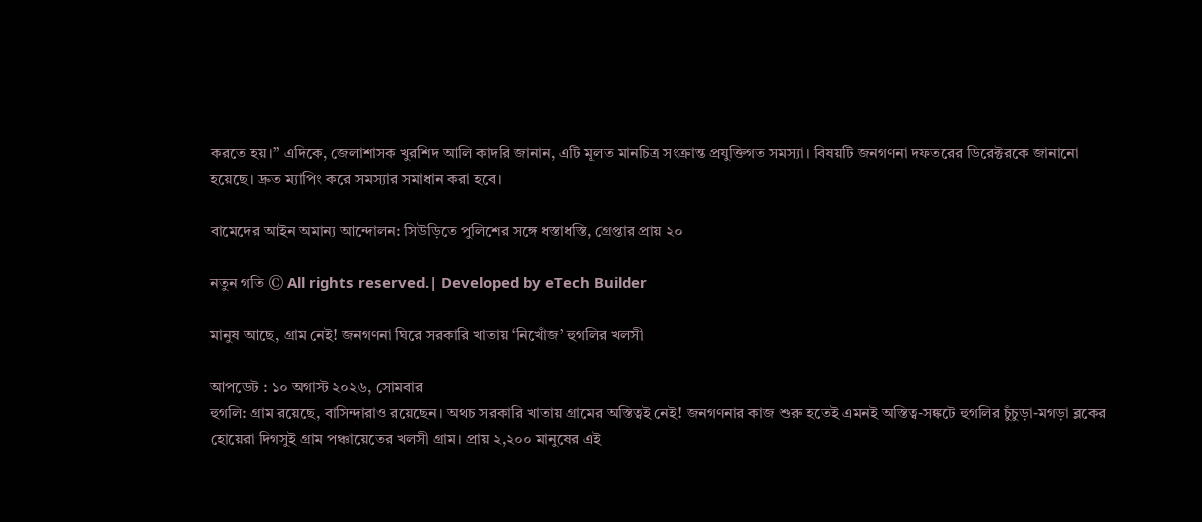করতে হয়।’’ এদিকে, জেলাশাসক খুরশিদ আলি কাদরি জানান, এটি মূলত মানচিত্র সংক্রান্ত প্রযুক্তিগত সমস্যা। বিষয়টি জনগণনা দফতরের ডিরেক্টরকে জানানো হয়েছে। দ্রুত ম্যাপিং করে সমস্যার সমাধান করা হবে।

বামেদের আইন অমান্য আন্দোলন: সিউড়িতে পুলিশের সঙ্গে ধস্তাধস্তি, গ্রেপ্তার প্রায় ২০

নতুন গতি © All rights reserved.| Developed by eTech Builder

মানুষ আছে, গ্রাম নেই! জনগণনা ঘিরে সরকারি খাতায় ‘নিখোঁজ’ হুগলির খলসী

আপডেট : ১০ অগাস্ট ২০২৬, সোমবার
হুগলি: গ্রাম রয়েছে, বাসিন্দারাও রয়েছেন। অথচ সরকারি খাতায় গ্রামের অস্তিত্বই নেই! জনগণনার কাজ শুরু হতেই এমনই অস্তিত্ব-সঙ্কটে হুগলির চুঁচুড়া-মগড়া ব্লকের হোয়েরা দিগসুই গ্রাম পঞ্চায়েতের খলসী গ্রাম। প্রায় ২,২০০ মানুষের এই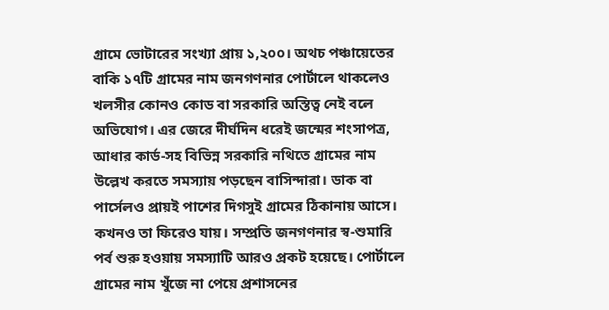গ্রামে ভোটারের সংখ্যা প্রায় ১,২০০। অথচ পঞ্চায়েতের বাকি ১৭টি গ্রামের নাম জনগণনার পোর্টালে থাকলেও খলসীর কোনও কোড বা সরকারি অস্তিত্ব নেই বলে অভিযোগ। এর জেরে দীর্ঘদিন ধরেই জন্মের শংসাপত্র, আধার কার্ড-সহ বিভিন্ন সরকারি নথিতে গ্রামের নাম উল্লেখ করতে সমস্যায় পড়ছেন বাসিন্দারা। ডাক বা পার্সেলও প্রায়ই পাশের দিগসুই গ্রামের ঠিকানায় আসে। কখনও তা ফিরেও যায়। সম্প্রতি জনগণনার স্ব-শুমারি পর্ব শুরু হওয়ায় সমস্যাটি আরও প্রকট হয়েছে। পোর্টালে গ্রামের নাম খুঁজে না পেয়ে প্রশাসনের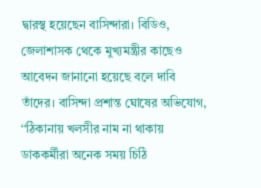দ্বারস্থ হয়েছেন বাসিন্দারা। বিডিও, জেলাশাসক থেকে মুখ্যমন্ত্রীর কাছেও আবেদন জানানো হয়েছে বলে দাবি তাঁদের। বাসিন্দা প্রশান্ত ঘোষের অভিযোগ, ‘‘ঠিকানায় খলসীর নাম না থাকায় ডাককর্মীরা অনেক সময় চিঠি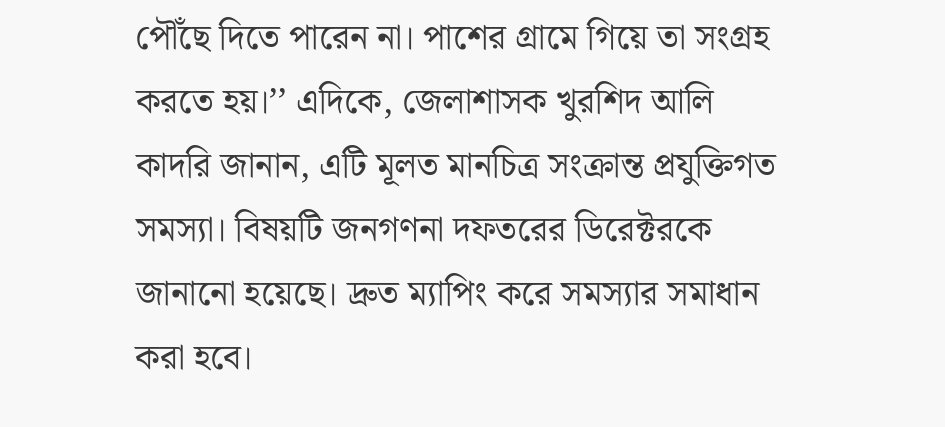পৌঁছে দিতে পারেন না। পাশের গ্রামে গিয়ে তা সংগ্রহ করতে হয়।’’ এদিকে, জেলাশাসক খুরশিদ আলি কাদরি জানান, এটি মূলত মানচিত্র সংক্রান্ত প্রযুক্তিগত সমস্যা। বিষয়টি জনগণনা দফতরের ডিরেক্টরকে জানানো হয়েছে। দ্রুত ম্যাপিং করে সমস্যার সমাধান করা হবে।